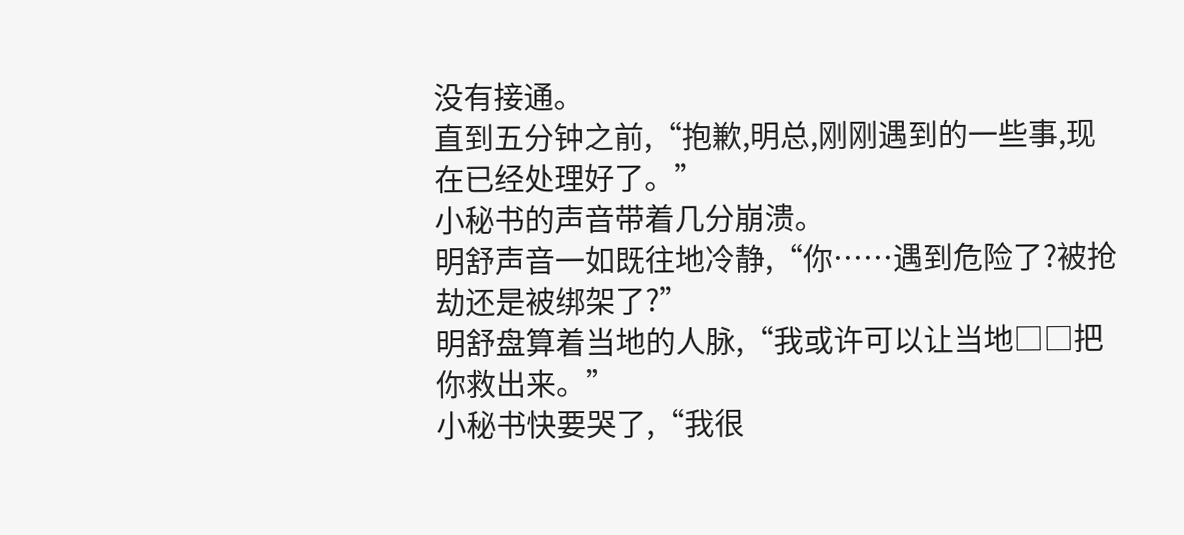没有接通。
直到五分钟之前,“抱歉,明总,刚刚遇到的一些事,现在已经处理好了。”
小秘书的声音带着几分崩溃。
明舒声音一如既往地冷静,“你……遇到危险了?被抢劫还是被绑架了?”
明舒盘算着当地的人脉,“我或许可以让当地□□把你救出来。”
小秘书快要哭了,“我很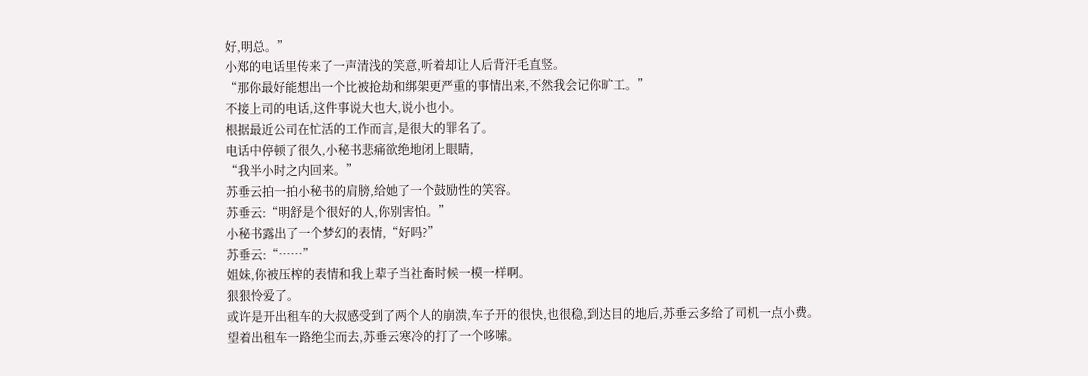好,明总。”
小郑的电话里传来了一声清浅的笑意,听着却让人后背汗毛直竖。
“那你最好能想出一个比被抢劫和绑架更严重的事情出来,不然我会记你旷工。”
不接上司的电话,这件事说大也大,说小也小。
根据最近公司在忙活的工作而言,是很大的罪名了。
电话中停顿了很久,小秘书悲痛欲绝地闭上眼睛,
“我半小时之内回来。”
苏垂云拍一拍小秘书的肩膀,给她了一个鼓励性的笑容。
苏垂云:“明舒是个很好的人,你别害怕。”
小秘书露出了一个梦幻的表情,“好吗?”
苏垂云:“……”
姐妹,你被压榨的表情和我上辈子当社畜时候一模一样啊。
狠狠怜爱了。
或许是开出租车的大叔感受到了两个人的崩溃,车子开的很快,也很稳,到达目的地后,苏垂云多给了司机一点小费。
望着出租车一路绝尘而去,苏垂云寒冷的打了一个哆嗦。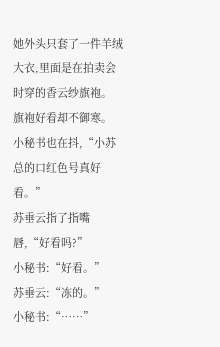她外头只套了一件羊绒大衣,里面是在拍卖会时穿的香云纱旗袍。
旗袍好看却不御寒。
小秘书也在抖,“小苏总的口红色号真好看。”
苏垂云指了指嘴唇,“好看吗?”
小秘书:“好看。”
苏垂云:“冻的。”
小秘书:“……”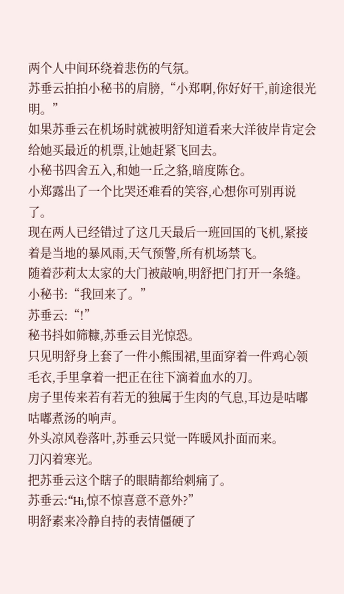两个人中间环绕着悲伤的气氛。
苏垂云拍拍小秘书的肩膀,“小郑啊,你好好干,前途很光明。”
如果苏垂云在机场时就被明舒知道看来大洋彼岸肯定会给她买最近的机票,让她赶紧飞回去。
小秘书四舍五入,和她一丘之貉,暗度陈仓。
小郑露出了一个比哭还难看的笑容,心想你可别再说了。
现在两人已经错过了这几天最后一班回国的飞机,紧接着是当地的暴风雨,天气预警,所有机场禁飞。
随着莎莉太太家的大门被敲响,明舒把门打开一条缝。
小秘书:“我回来了。”
苏垂云:“!”
秘书抖如筛糠,苏垂云目光惊恐。
只见明舒身上套了一件小熊围裙,里面穿着一件鸡心领毛衣,手里拿着一把正在往下滴着血水的刀。
房子里传来若有若无的独属于生肉的气息,耳边是咕嘟咕嘟煮汤的响声。
外头凉风卷落叶,苏垂云只觉一阵暖风扑面而来。
刀闪着寒光。
把苏垂云这个瞎子的眼睛都给刺痛了。
苏垂云:“Hi,惊不惊喜意不意外?”
明舒素来冷静自持的表情僵硬了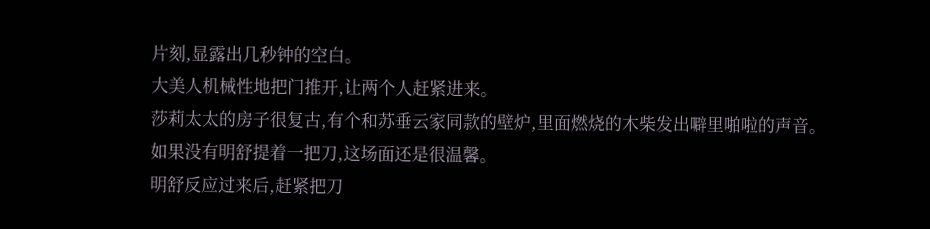片刻,显露出几秒钟的空白。
大美人机械性地把门推开,让两个人赶紧进来。
莎莉太太的房子很复古,有个和苏垂云家同款的壁炉,里面燃烧的木柴发出噼里啪啦的声音。
如果没有明舒提着一把刀,这场面还是很温馨。
明舒反应过来后,赶紧把刀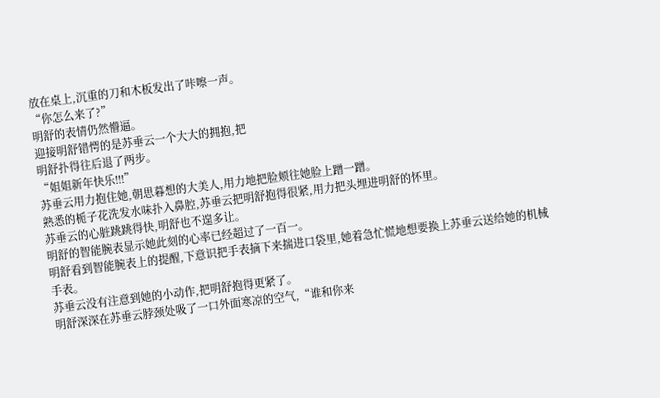放在桌上,沉重的刀和木板发出了咔嚓一声。
“你怎么来了?”
明舒的表情仍然懵逼。
迎接明舒错愕的是苏垂云一个大大的拥抱,把
明舒扑得往后退了两步。
“姐姐新年快乐!!!”
苏垂云用力抱住她,朝思暮想的大美人,用力地把脸颊往她脸上蹭一蹭。
熟悉的栀子花洗发水味扑入鼻腔,苏垂云把明舒抱得很紧,用力把头埋进明舒的怀里。
苏垂云的心脏跳跳得快,明舒也不遑多让。
明舒的智能腕表显示她此刻的心率已经超过了一百一。
明舒看到智能腕表上的提醒,下意识把手表摘下来揣进口袋里,她着急忙慌地想要换上苏垂云送给她的机械手表。
苏垂云没有注意到她的小动作,把明舒抱得更紧了。
明舒深深在苏垂云脖颈处吸了一口外面寒凉的空气,“谁和你来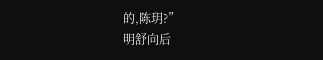的,陈玥?”
明舒向后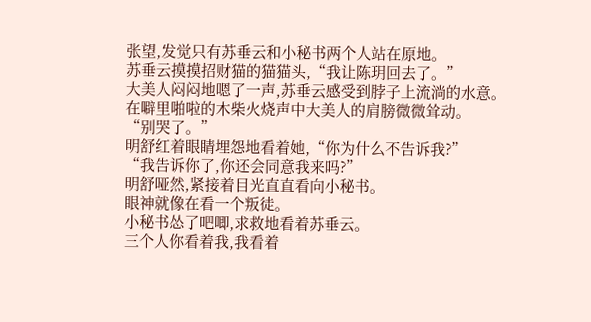张望,发觉只有苏垂云和小秘书两个人站在原地。
苏垂云摸摸招财猫的猫猫头,“我让陈玥回去了。”
大美人闷闷地嗯了一声,苏垂云感受到脖子上流淌的水意。
在噼里啪啦的木柴火烧声中大美人的肩膀微微耸动。
“别哭了。”
明舒红着眼睛埋怨地看着她,“你为什么不告诉我?”
“我告诉你了,你还会同意我来吗?”
明舒哑然,紧接着目光直直看向小秘书。
眼神就像在看一个叛徒。
小秘书怂了吧唧,求救地看着苏垂云。
三个人你看着我,我看着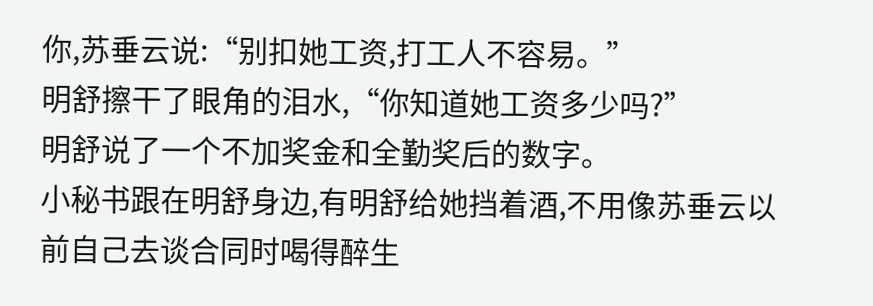你,苏垂云说:“别扣她工资,打工人不容易。”
明舒擦干了眼角的泪水,“你知道她工资多少吗?”
明舒说了一个不加奖金和全勤奖后的数字。
小秘书跟在明舒身边,有明舒给她挡着酒,不用像苏垂云以前自己去谈合同时喝得醉生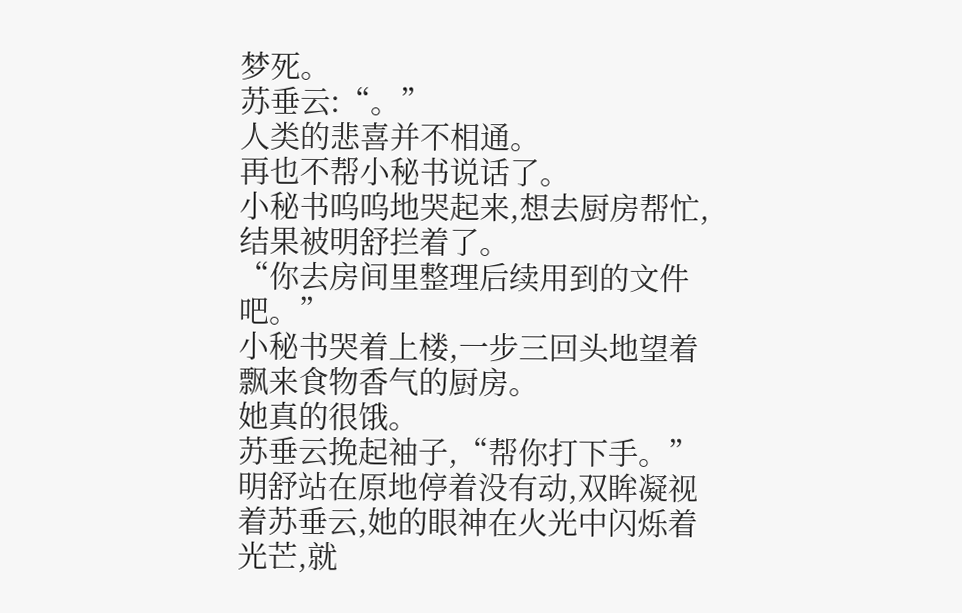梦死。
苏垂云:“。”
人类的悲喜并不相通。
再也不帮小秘书说话了。
小秘书呜呜地哭起来,想去厨房帮忙,结果被明舒拦着了。
“你去房间里整理后续用到的文件吧。”
小秘书哭着上楼,一步三回头地望着飘来食物香气的厨房。
她真的很饿。
苏垂云挽起袖子,“帮你打下手。”
明舒站在原地停着没有动,双眸凝视着苏垂云,她的眼神在火光中闪烁着光芒,就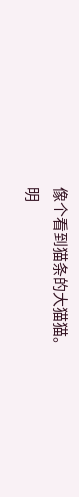像个看到猫条的大猫猫。
明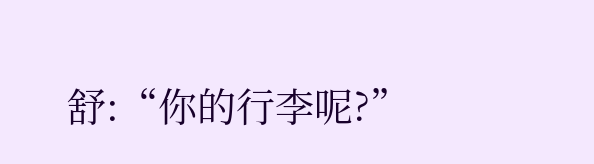舒:“你的行李呢?”